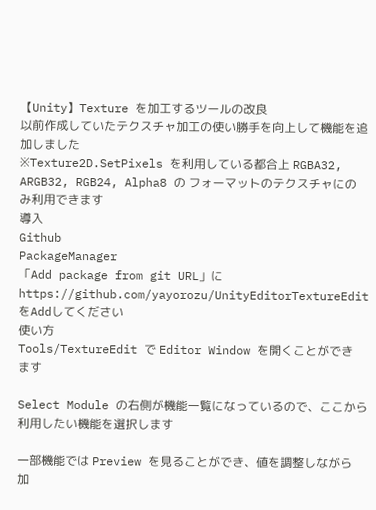【Unity】Texture を加工するツールの改良
以前作成していたテクスチャ加工の使い勝手を向上して機能を追加しました
※Texture2D.SetPixels を利用している都合上 RGBA32, ARGB32, RGB24, Alpha8 の フォーマットのテクスチャにのみ利用できます
導入
Github
PackageManager
「Add package from git URL」に https://github.com/yayorozu/UnityEditorTextureEdit をAddしてください
使い方
Tools/TextureEdit で Editor Window を開くことができます

Select Module の右側が機能一覧になっているので、ここから利用したい機能を選択します

一部機能では Preview を見ることができ、値を調整しながら加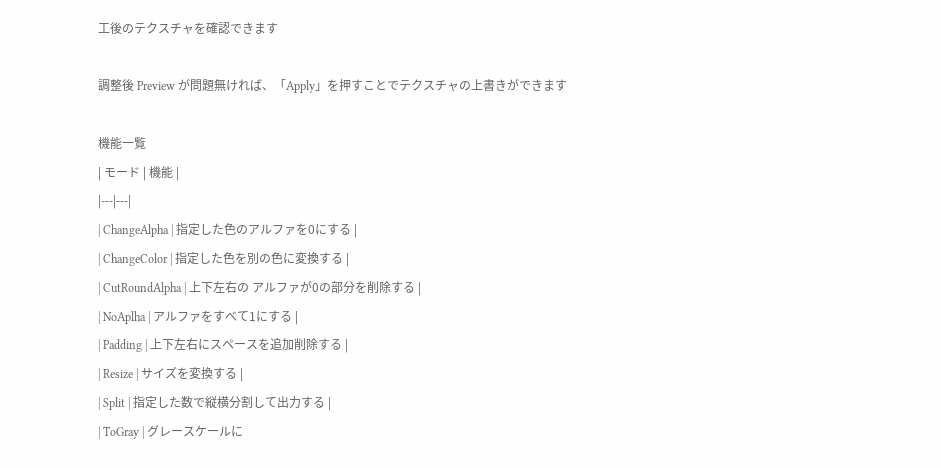工後のテクスチャを確認できます

調整後 Preview が問題無ければ、「Apply」を押すことでテクスチャの上書きができます

機能一覧
| モード | 機能 |
|---|---|
| ChangeAlpha | 指定した色のアルファを0にする |
| ChangeColor | 指定した色を別の色に変換する |
| CutRoundAlpha | 上下左右の アルファが0の部分を削除する |
| NoAplha | アルファをすべて1にする |
| Padding | 上下左右にスペースを追加削除する |
| Resize | サイズを変換する |
| Split | 指定した数で縦横分割して出力する |
| ToGray | グレースケールに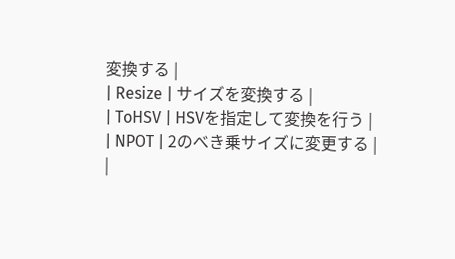変換する |
| Resize | サイズを変換する |
| ToHSV | HSVを指定して変換を行う |
| NPOT | 2のべき乗サイズに変更する |
|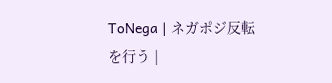ToNega | ネガポジ反転を行う |